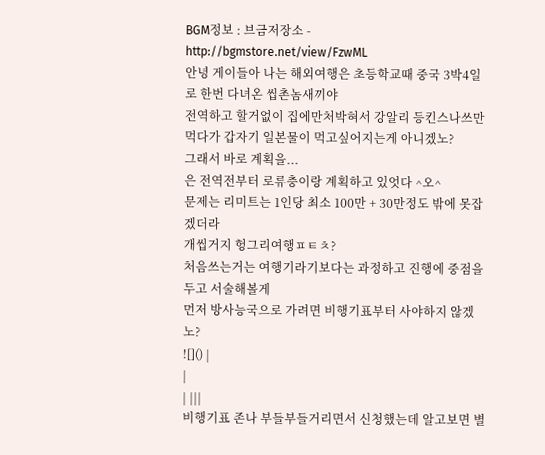BGM정보 : 브금저장소 - http://bgmstore.net/view/FzwML
안녕 게이들아 나는 해외여행은 초등학교때 중국 3박4일로 한번 다녀온 씹촌놈새끼야
전역하고 할거없이 집에만처박혀서 강알리 등킨스나쓰만 먹다가 갑자기 일본물이 먹고싶어지는게 아니겠노?
그래서 바로 계획을...
은 전역전부터 로류충이랑 계획하고 있엇다 ^오^
문제는 리미트는 1인당 최소 100만 + 30만정도 밖에 못잡겠더라
개씹거지 헝그리여행ㅍㅌㅊ?
처음쓰는거는 여행기라기보다는 과정하고 진행에 중점을두고 서술해볼게
먼저 방사능국으로 가려면 비행기표부터 사야하지 않겠노?
![]() |
|
| |||
비행기표 존나 부들부들거리면서 신청했는데 알고보면 별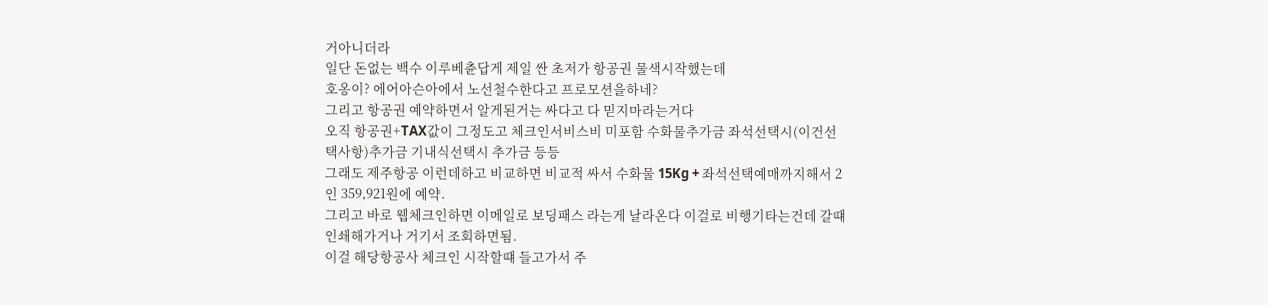거아니더라
일단 돈없는 백수 이루베츈답게 제일 싼 초저가 항공권 물색시작했는데
호옹이? 에어아슨아에서 노선철수한다고 프로모션을하네?
그리고 항공권 예약하면서 알게된거는 싸다고 다 믿지마라는거다
오직 항공권+TAX값이 그정도고 체크인서비스비 미포함 수화물추가금 좌석선택시(이건선택사항)추가금 기내식선택시 추가금 등등
그래도 제주항공 이런데하고 비교하면 비교적 싸서 수화물 15Kg + 좌석선택예매까지해서 2인 359,921원에 예약.
그리고 바로 웹체크인하면 이메일로 보딩패스 라는게 날라온다 이걸로 비행기타는건데 갈떄 인쇄해가거나 거기서 조회하면됨.
이걸 해당항공사 체크인 시작할떄 들고가서 주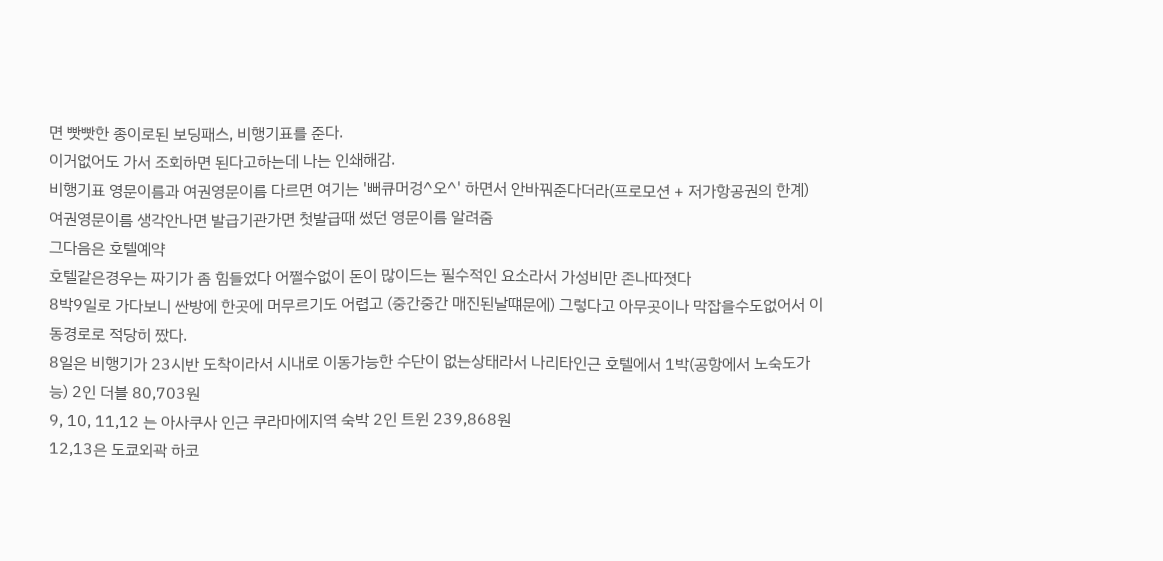면 빳빳한 종이로된 보딩패스, 비행기표를 준다.
이거없어도 가서 조회하면 된다고하는데 나는 인쇄해감.
비행기표 영문이름과 여권영문이름 다르면 여기는 '뻐큐머겅^오^' 하면서 안바꿔준다더라(프로모션 + 저가항공권의 한계)
여권영문이름 생각안나면 발급기관가면 첫발급때 썼던 영문이름 알려줌
그다음은 호텔예약
호텔같은경우는 짜기가 좀 힘들었다 어쩔수없이 돈이 많이드는 필수적인 요소라서 가성비만 존나따졋다
8박9일로 가다보니 싼방에 한곳에 머무르기도 어렵고 (중간중간 매진된날떄문에) 그렇다고 아무곳이나 막잡을수도없어서 이동경로로 적당히 짰다.
8일은 비행기가 23시반 도착이라서 시내로 이동가능한 수단이 없는상태라서 나리타인근 호텔에서 1박(공항에서 노숙도가능) 2인 더블 80,703원
9, 10, 11,12 는 아사쿠사 인근 쿠라마에지역 숙박 2인 트윈 239,868원
12,13은 도쿄외곽 하코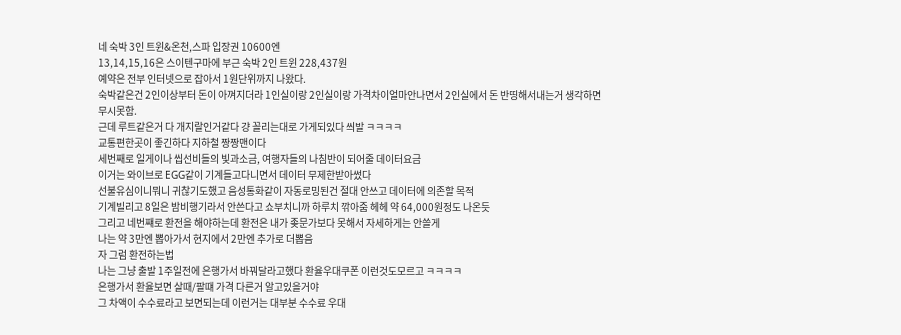네 숙박 3인 트윈&온천,스파 입장권 10600엔
13,14,15,16은 스이텐구마에 부근 숙박 2인 트윈 228,437원
예약은 전부 인터넷으로 잡아서 1원단위까지 나왔다.
숙박같은건 2인이상부터 돈이 아껴지더라 1인실이랑 2인실이랑 가격차이얼마안나면서 2인실에서 돈 반띵해서내는거 생각하면 무시못함.
근데 루트같은거 다 개지랄인거같다 걍 꼴리는대로 가게되있다 씌발 ㅋㅋㅋㅋ
교통편한곳이 좋긴하다 지하철 짱짱맨이다
세번째로 일게이나 씹선비들의 빛과소금, 여행자들의 나침반이 되어줄 데이터요금
이거는 와이브로 EGG같이 기계들고다니면서 데이터 무제한받아썼다
선불유심이니뭐니 귀찮기도했고 음성통화같이 자동로밍된건 절대 안쓰고 데이터에 의존할 목적
기계빌리고 8일은 밤비행기라서 안쓴다고 쇼부치니까 하루치 깎아줌 헤헤 약 64,000원정도 나온듯
그리고 네번쨰로 환전을 해야하는데 환전은 내가 좆문가보다 못해서 자세하게는 안쓸게
나는 약 3만엔 뽑아가서 현지에서 2만엔 추가로 더뽑음
자 그럼 환전하는법
나는 그냥 출발 1주일전에 은행가서 바꿔달라고했다 환율우대쿠폰 이런것도모르고 ㅋㅋㅋㅋ
은행가서 환율보면 살때/팔떄 가격 다른거 알고있을거야
그 차액이 수수료라고 보면되는데 이런거는 대부분 수수료 우대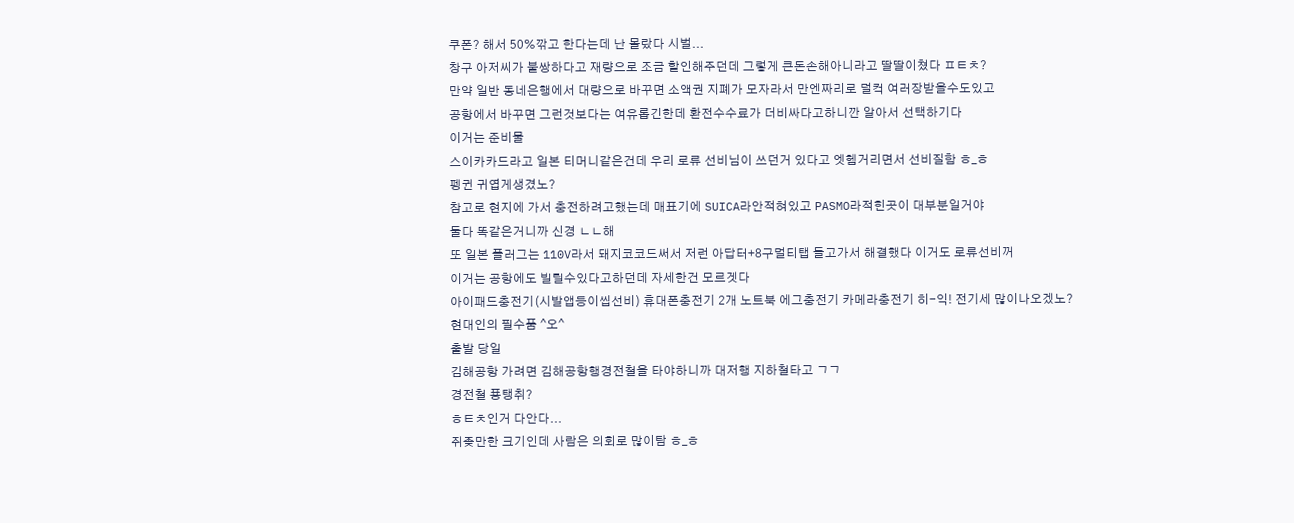쿠폰? 해서 50%깎고 한다는데 난 몰랐다 시벌...
창구 아저씨가 불쌍하다고 재량으로 조금 할인해주던데 그렇게 큰돈손해아니라고 딸딸이쳤다 ㅍㅌㅊ?
만약 일반 동네은행에서 대량으로 바꾸면 소액권 지폐가 모자라서 만엔짜리로 덜컥 여러장받을수도있고
공항에서 바꾸면 그런것보다는 여유롭긴한데 환전수수료가 더비싸다고하니깐 알아서 선택하기다
이거는 준비물
스이카카드라고 일본 티머니같은건데 우리 로류 선비님이 쓰던거 있다고 엣헴거리면서 선비질함 ㅎ_ㅎ
펭귄 귀엽게생겼노?
참고로 현지에 가서 충전하려고했는데 매표기에 SUICA라안적혀있고 PASMO라적힌곳이 대부분일거야
둘다 똑같은거니까 신경 ㄴㄴ해
또 일본 플러그는 110V라서 돼지코코드써서 저런 아답터+8구멀티탭 들고가서 해결했다 이거도 로류선비꺼
이거는 공항에도 빌릴수있다고하던데 자세한건 모르겟다
아이패드충전기(시발앱등이씹선비) 휴대폰충전기 2개 노트북 에그충전기 카메라충전기 히-익! 전기세 많이나오겠노?
현대인의 필수품 ^오^
출발 당일
김해공항 가려면 김해공항행경전철을 타야하니까 대저행 지하철타고 ㄱㄱ
경전철 푱탱취?
ㅎㅌㅊ인거 다안다...
쥐좆만한 크기인데 사람은 의회로 많이탐 ㅎ_ㅎ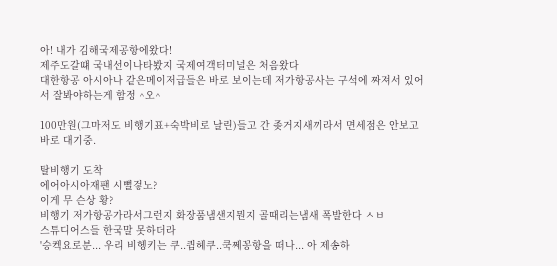아! 내가 김해국제공항에왔다!
제주도갈떄 국내선이나타봤지 국제여객터미널은 처음왔다
대한항공 아시아나 같은메이저급들은 바로 보이는데 저가항공사는 구석에 짜져서 있어서 잘봐야하는게 함정 ^오^

100만원(그마저도 비행기표+숙박비로 날린)들고 간 좆거지새끼라서 면세점은 안보고 바로 대기중.

탈비행기 도착
에어아시아재팬 시뻘겋노?
이게 무 슨상 황?
비행기 저가항공가라서그런지 화장품냄샌지뭔지 골때리는냄새 폭발한다 ㅅㅂ
스튜디어스들 한국말 못하더라
'승켁요로분... 우리 비헹키는 쿠..큄헤쿠..쿡쩨꽁항을 떠나... 아 제송하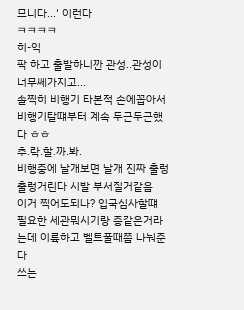므니다...' 이런다
ㅋㅋㅋㅋ
히-익
팍 하고 출발하니깐 관성..관성이 너무쎄가지고...
솔찍히 비행기 타본적 손에꼽아서 비행기탈떄부터 계속 두근두근했다 ㅎㅎ
추.락.할.까.봐.
비행중에 날개보면 날개 진짜 출렁출렁거린다 시발 부서질거같음
이거 찍어도되나? 입국심사할떄 필요한 세관뭐시기랑 증같은거라는데 이륙하고 벨트풀때쯤 나눠준다
쓰는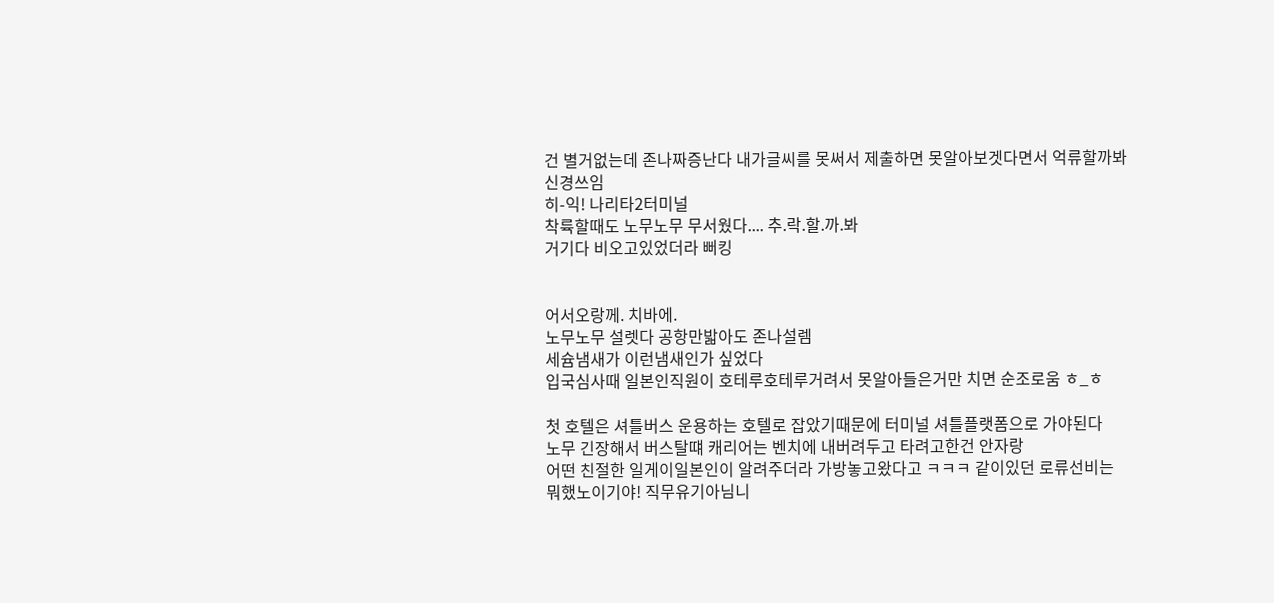건 별거없는데 존나짜증난다 내가글씨를 못써서 제출하면 못알아보겟다면서 억류할까봐 신경쓰임
히-익! 나리타2터미널
착륙할때도 노무노무 무서웠다.... 추.락.할.까.봐
거기다 비오고있었더라 뻐킹


어서오랑께. 치바에.
노무노무 설렛다 공항만밟아도 존나설렘
세슘냄새가 이런냄새인가 싶었다
입국심사때 일본인직원이 호테루호테루거려서 못알아들은거만 치면 순조로움 ㅎ_ㅎ

첫 호텔은 셔틀버스 운용하는 호텔로 잡았기때문에 터미널 셔틀플랫폼으로 가야된다
노무 긴장해서 버스탈떄 캐리어는 벤치에 내버려두고 타려고한건 안자랑
어떤 친절한 일게이일본인이 알려주더라 가방놓고왔다고 ㅋㅋㅋ 같이있던 로류선비는 뭐했노이기야! 직무유기아님니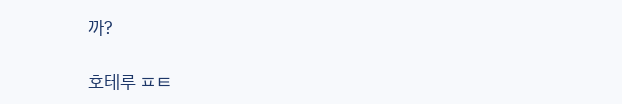까?

호테루 ㅍㅌ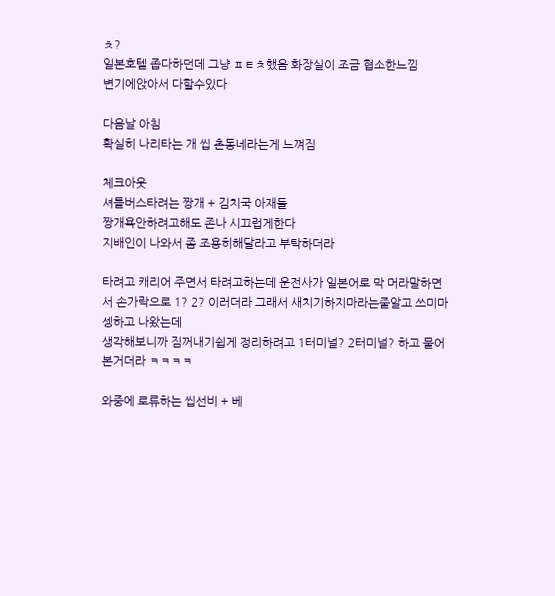ㅊ?
일본호텔 좁다하던데 그냥 ㅍㅌㅊ했음 화장실이 조금 협소한느낌
변기에앉아서 다할수있다

다음날 아침
확실히 나리타는 개 씹 촌동네라는게 느껴짐

체크아웃
셔틀버스타려는 짱개 + 김치국 아재들
짱개욕안하려고해도 존나 시끄럽게한다
지배인이 나와서 좀 조용히해달라고 부탁하더라

타려고 캐리어 주면서 타려고하는데 운전사가 일본어로 막 머라말하면서 손가락으로 1? 2? 이러더라 그래서 새치기하지마라는줄알고 쓰미마셍하고 나왔는데
생각해보니까 짐꺼내기쉽게 정리하려고 1터미널? 2터미널? 하고 물어본거더라 ㅋㅋㅋㅋ

와중에 로류하는 씹선비 + 베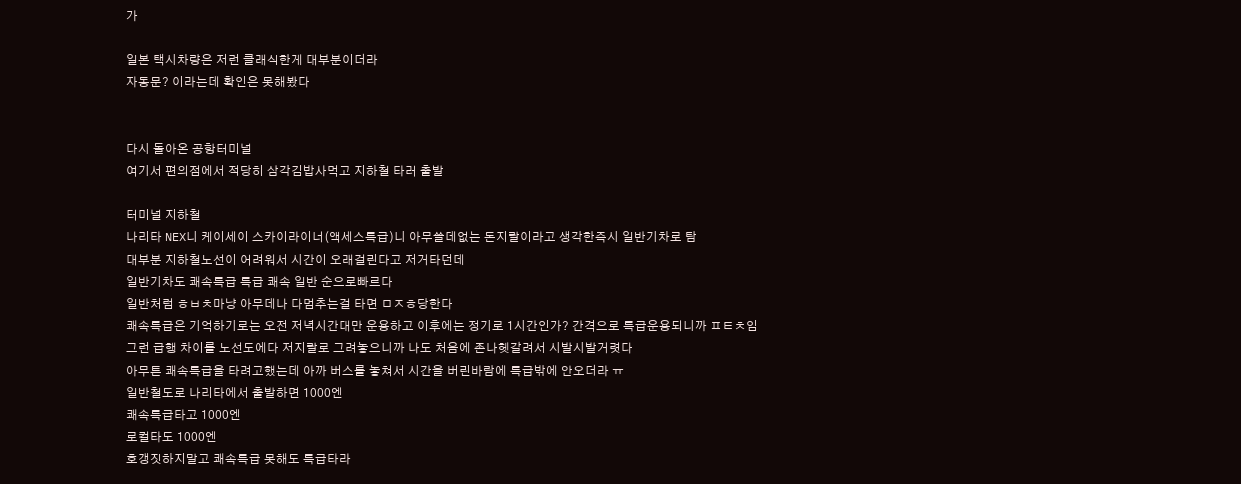가

일본 택시차량은 저런 클래식한게 대부분이더라
자동문? 이라는데 확인은 못해봤다


다시 돌아온 공항터미널
여기서 편의점에서 적당히 삼각김밥사먹고 지하철 타러 출발

터미널 지하철
나리타 NEX니 케이세이 스카이라이너(액세스특급)니 아무쓸데없는 돈지랄이라고 생각한즉시 일반기차로 탐
대부분 지하철노선이 어려워서 시간이 오래걸린다고 저거타던데
일반기차도 쾌속특급 특급 쾌속 일반 순으로빠르다
일반처럼 ㅎㅂㅊ마냥 아무데나 다멈추는걸 타면 ㅁㅈㅎ당한다
쾌속특급은 기억하기로는 오전 저녁시간대만 운용하고 이후에는 정기로 1시간인가? 간격으로 특급운용되니까 ㅍㅌㅊ임
그런 급행 차이를 노선도에다 저지랄로 그려놓으니까 나도 처음에 존나헷갈려서 시발시발거렷다
아무튼 쾌속특급을 타려고했는데 아까 버스를 놓쳐서 시간을 버린바람에 특급밖에 안오더라 ㅠ
일반철도로 나리타에서 출발하면 1000엔
쾌속특급타고 1000엔
로컬타도 1000엔
호갱짓하지말고 쾌속특급 못해도 특급타라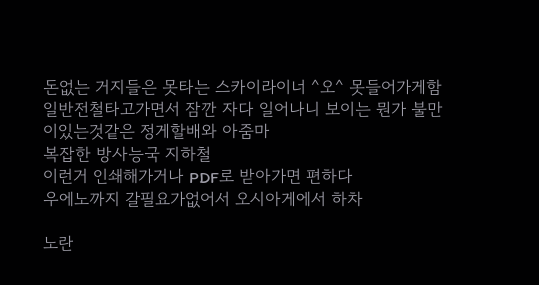돈없는 거지들은 못타는 스카이라이너 ^오^ 못들어가게함
일반전철타고가면서 잠깐 자다 일어나니 보이는 뭔가 불만이있는것같은 정게할배와 아줌마
복잡한 방사능국 지하철
이런거 인쇄해가거나 PDF로 받아가면 편하다
우에노까지 갈필요가없어서 오시아게에서 하차

노란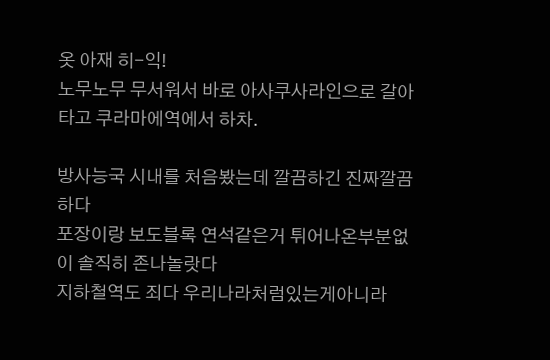옷 아재 히-익!
노무노무 무서워서 바로 아사쿠사라인으로 갈아타고 쿠라마에역에서 하차.

방사능국 시내를 처음봤는데 깔끔하긴 진짜깔끔하다
포장이랑 보도블록 연석같은거 튀어나온부분없이 솔직히 존나놀랏다
지하철역도 죄다 우리나라처럼있는게아니라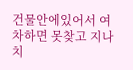건물안에있어서 여차하면 못찾고 지나치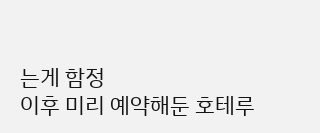는게 함정
이후 미리 예약해둔 호테루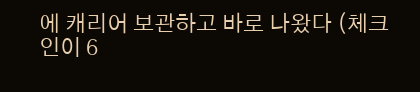에 캐리어 보관하고 바로 나왔다 (체크인이 6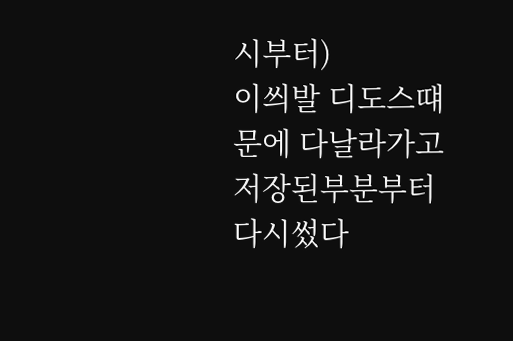시부터)
이씌발 디도스떄문에 다날라가고 저장된부분부터 다시썼다